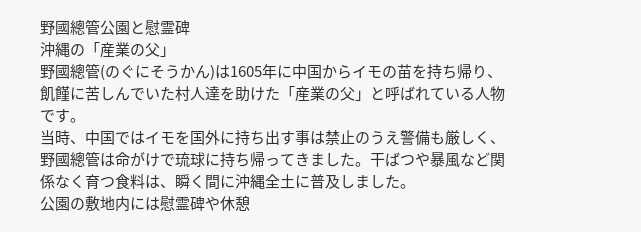野國總管公園と慰霊碑
沖縄の「産業の父」
野國總管(のぐにそうかん)は1605年に中国からイモの苗を持ち帰り、飢饉に苦しんでいた村人達を助けた「産業の父」と呼ばれている人物です。
当時、中国ではイモを国外に持ち出す事は禁止のうえ警備も厳しく、野國總管は命がけで琉球に持ち帰ってきました。干ばつや暴風など関係なく育つ食料は、瞬く間に沖縄全土に普及しました。
公園の敷地内には慰霊碑や休憩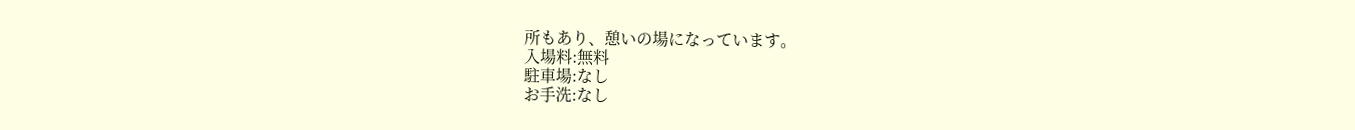所もあり、憩いの場になっています。
入場料:無料
駐車場:なし
お手洗:なし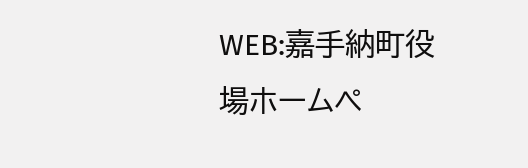WEB:嘉手納町役場ホームペ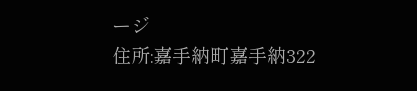ージ
住所:嘉手納町嘉手納322